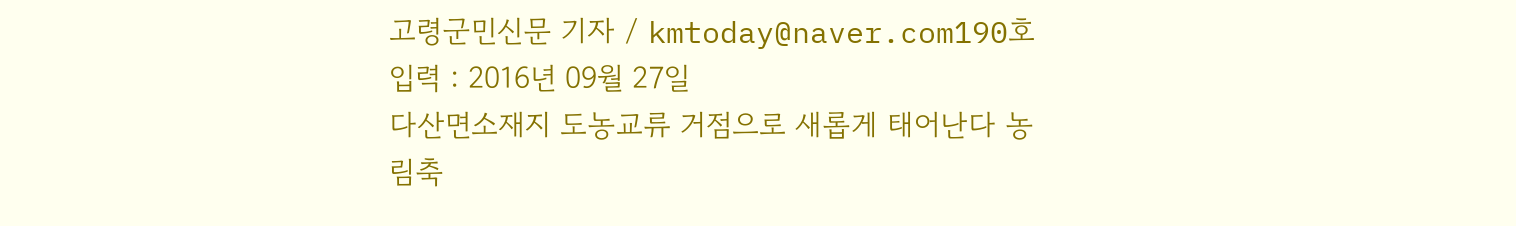고령군민신문 기자 / kmtoday@naver.com190호입력 : 2016년 09월 27일
다산면소재지 도농교류 거점으로 새롭게 태어난다 농림축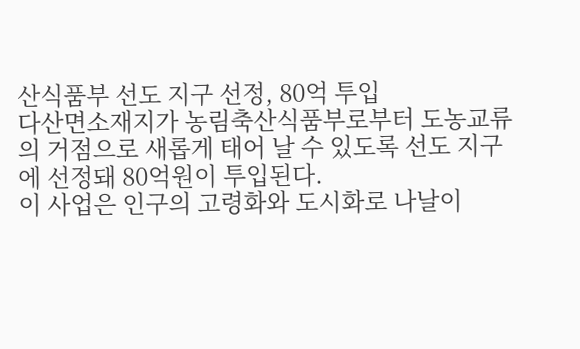산식품부 선도 지구 선정, 80억 투입
다산면소재지가 농림축산식품부로부터 도농교류의 거점으로 새롭게 태어 날 수 있도록 선도 지구에 선정돼 80억원이 투입된다.
이 사업은 인구의 고령화와 도시화로 나날이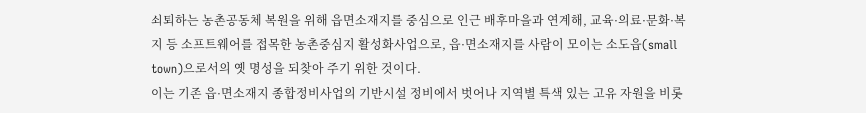쇠퇴하는 농촌공동체 복원을 위해 읍면소재지를 중심으로 인근 배후마을과 연계해, 교육·의료·문화·복지 등 소프트웨어를 접목한 농촌중심지 활성화사업으로, 읍·면소재지를 사람이 모이는 소도읍(small town)으로서의 옛 명성을 되찾아 주기 위한 것이다.
이는 기존 읍·면소재지 종합정비사업의 기반시설 정비에서 벗어나 지역별 특색 있는 고유 자원을 비롯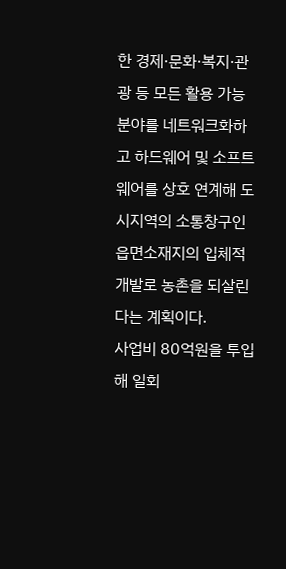한 경제·문화·복지·관광 등 모든 활용 가능 분야를 네트워크화하고 하드웨어 및 소프트웨어를 상호 연계해 도시지역의 소통창구인 읍면소재지의 입체적 개발로 농촌을 되살린다는 계획이다.
사업비 80억원을 투입해 일회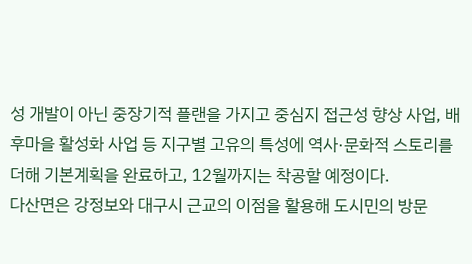성 개발이 아닌 중장기적 플랜을 가지고 중심지 접근성 향상 사업, 배후마을 활성화 사업 등 지구별 고유의 특성에 역사·문화적 스토리를 더해 기본계획을 완료하고, 12월까지는 착공할 예정이다.
다산면은 강정보와 대구시 근교의 이점을 활용해 도시민의 방문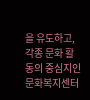을 유도하고, 각종 문화 활동의 중심지인 문화복지센터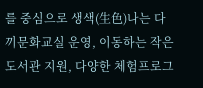를 중심으로 생색(生色)나는 다끼문화교실 운영, 이동하는 작은 도서관 지원, 다양한 체험프로그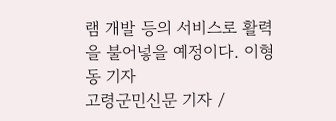램 개발 등의 서비스로 활력을 불어넣을 예정이다. 이형동 기자
고령군민신문 기자 /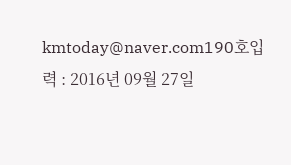kmtoday@naver.com190호입력 : 2016년 09월 27일